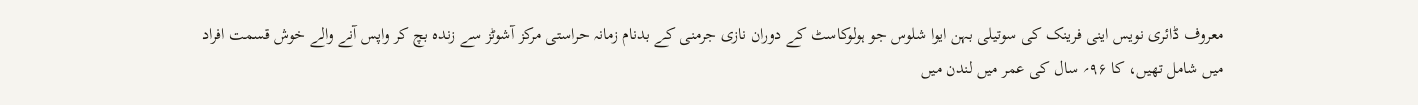معروف ڈائری نویس اینی فرینک کی سوتیلی بہن ایوا شلوس جو ہولوکاسٹ کے دوران نازی جرمنی کے بدنام زمانہ حراستی مرکز آشوٹز سے زندہ بچ کر واپس آنے والے خوش قسمت افراد میں شامل تھیں، کا ۹۶؍ سال کی عمر میں لندن میں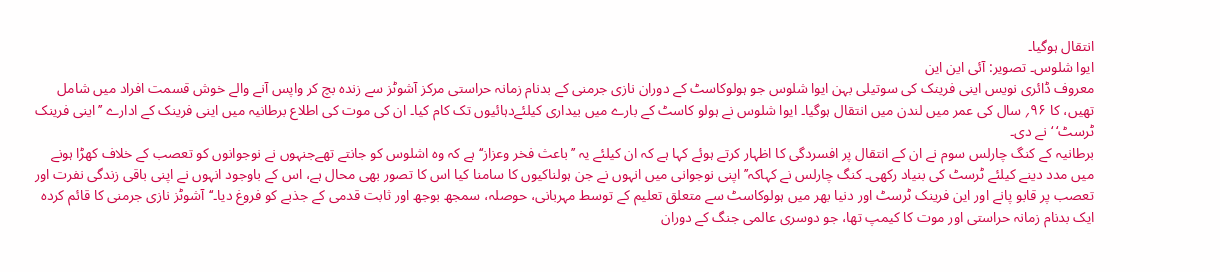انتقال ہوگیا۔
ایوا شلوس۔ تصویر: آئی این این
معروف ڈائری نویس اینی فرینک کی سوتیلی بہن ایوا شلوس جو ہولوکاسٹ کے دوران نازی جرمنی کے بدنام زمانہ حراستی مرکز آشوٹز سے زندہ بچ کر واپس آنے والے خوش قسمت افراد میں شامل تھیں، کا ۹۶؍ سال کی عمر میں لندن میں انتقال ہوگیا۔ ایوا شلوس نے ہولو کاسٹ کے بارے میں بیداری کیلئےدہائیوں تک کام کیا۔ ان کی موت کی اطلاع برطانیہ میں اینی فرینک کے ادارے ’’اینی فرینک ٹرسٹ‘ ‘نے دی۔
برطانیہ کے کنگ چارلس سوم نے ان کے انتقال پر افسردگی کا اظہار کرتے ہوئے کہا ہے کہ ان کیلئے یہ ’’باعث فخر وعزاز‘‘ ہے کہ وہ اشلوس کو جانتے تھےجنہوں نے نوجوانوں کو تعصب کے خلاف کھڑا ہونے میں مدد دینے کیلئے ٹرسٹ کی بنیاد رکھی۔ کنگ چارلس نے کہاکہ’’ اپنی نوجوانی میں انہوں نے جن ہولناکیوں کا سامنا کیا اس کا تصور بھی محال ہے، اس کے باوجود انہوں نے اپنی باقی زندگی نفرت اور تعصب پر قابو پانے اور این فرینک ٹرسٹ اور دنیا بھر میں ہولوکاسٹ سے متعلق تعلیم کے توسط مہربانی، حوصلہ، سمجھ بوجھ اور ثابت قدمی کے جذبے کو فروغ دیا۔‘‘آشوٹز نازی جرمنی کا قائم کردہ ایک بدنام زمانہ حراستی اور موت کا کیمپ تھا، جو دوسری عالمی جنگ کے دوران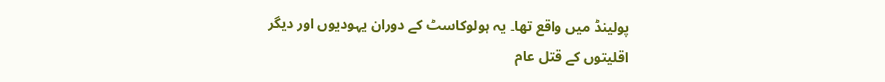پولینڈ میں واقع تھا۔ یہ ہولوکاسٹ کے دوران یہودیوں اور دیگر اقلیتوں کے قتل عام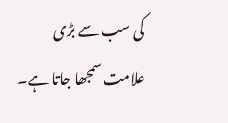کی سب سے بڑی علامت سمجھا جاتا ہے۔